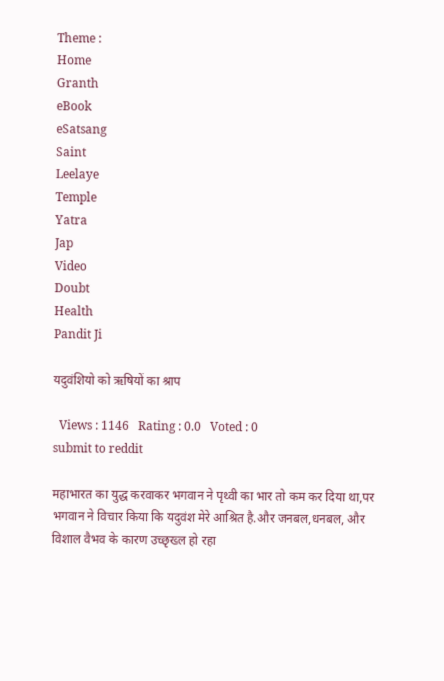Theme :
Home
Granth
eBook
eSatsang
Saint
Leelaye
Temple
Yatra
Jap
Video
Doubt
Health
Pandit Ji

यदुवंशियो को ऋषियों का श्राप

  Views : 1146   Rating : 0.0   Voted : 0
submit to reddit

महाभारत का युद्ध करवाकर भगवान ने पृथ्वी का भार तो कम कर दिया था,पर भगवान ने विचार किया कि यदुवंश मेरे आश्रित है.और जनबल,धनबल, और विशाल वैभव के कारण उच्छृख्ल हो रहा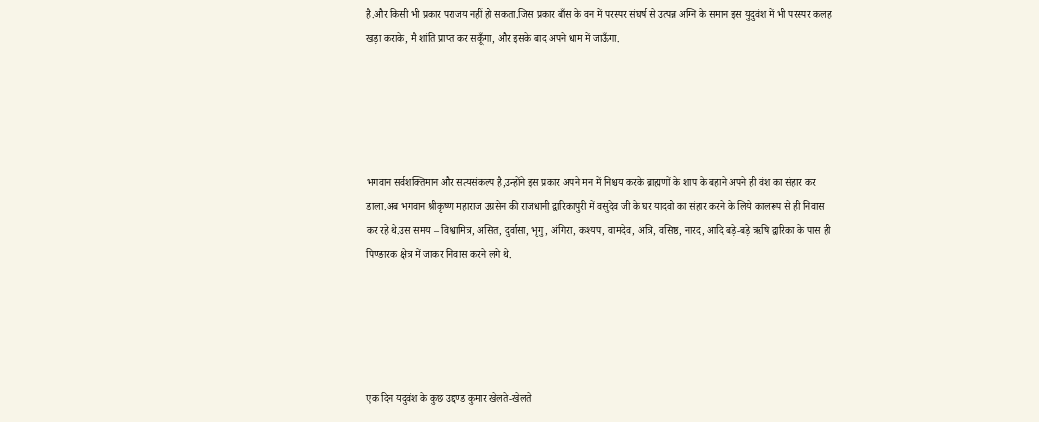है.और किसी भी प्रकार पराजय नहीं हो सकता.जिस प्रकार बाँस के वन में परस्पर संघर्ष से उत्पन्न अग्नि के समान इस युदुवंश में भी परस्पर कलह खड़ा कराके, मै शांति प्राप्त कर सकूँगा, और इसके बाद अपने धाम में जाऊँगा.





भगवान सर्वशक्तिमान और सत्यसंकल्प है,उन्होंने इस प्रकार अपने मन में निश्चय करके ब्राह्मणों के शाप के बहाने अपने ही वंश का संहार कर डाला.अब भगवान श्रीकृष्ण महाराज उग्रसेन की राजधानी द्वारिकापुरी में वसुदेव जी के घर यादवो का संहार करने के लिये कालरूप से ही निवास कर रहे थे.उस समय – विश्वामित्र, असित, दुर्वासा, भृगु, अंगिरा, कश्यप, वामदेव, अत्रि, वसिष्ठ, नारद, आदि बड़े-बड़े ऋषि द्वारिका के पास ही पिण्ङारक क्षेत्र में जाकर निवास करने लगे थे.





एक दिन यदुवंश के कुछ उद्दण्ड कुमार खेलते-खेलते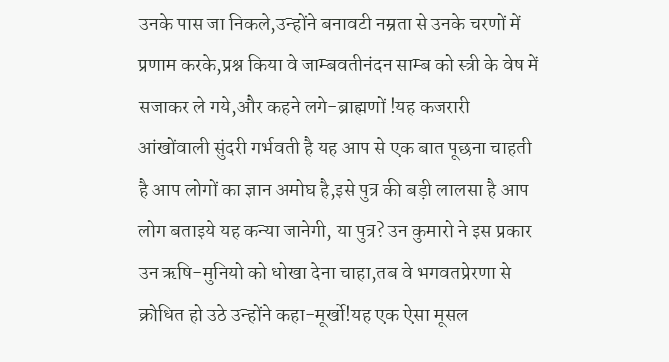उनके पास जा निकले,उन्होंने बनावटी नम्रता से उनके चरणों में प्रणाम करके,प्रश्न किया वे जाम्बवतीनंदन साम्ब को स्त्री के वेष में सजाकर ले गये,और कहने लगे-ब्राह्मणों !यह कजरारी आंखोंवाली सुंदरी गर्भवती है यह आप से एक बात पूछना चाहती है आप लोगों का ज्ञान अमोघ है,इसे पुत्र की बड़ी लालसा है आप लोग बताइये यह कन्या जानेगी, या पुत्र? उन कुमारो ने इस प्रकार उन ऋषि-मुनियो को धोखा देना चाहा,तब वे भगवतप्रेरणा से क्रोधित हो उठे उन्होंने कहा-मूर्खो!यह एक ऐसा मूसल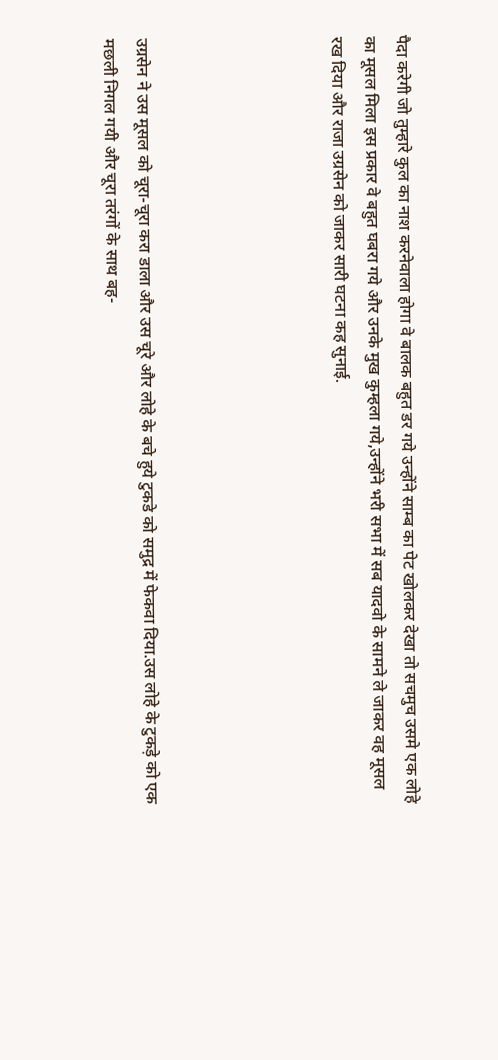पैदा करेगी जो तुम्हारे कुल का नाश करनेवाला होगा वे बालक बहुत डर गये उन्होंने साम्ब का पेट खोलकर देखा तो सचमुच उसमे एक लोहे का मूसल मिला इस प्रकार वे बहुत घबरा गये और उनके मुख कुम्हला गये,उन्होंने भरी सभा में सब यादवो के सामने ले जाकर वह मूसल रख दिया और राजा उग्रसेन को जाकर सारी घटना कह सुनाई.





उग्रसेन ने उस मूसल को चूरा-चूरा करा डाला और उस चूरे और लोहे के बचे हुये टुकडे को समुद्र में फेकवा दिया.उस लोहे के टुकड़े को एक मछली निगल गयी और चूरा तरंगों के साथ बह-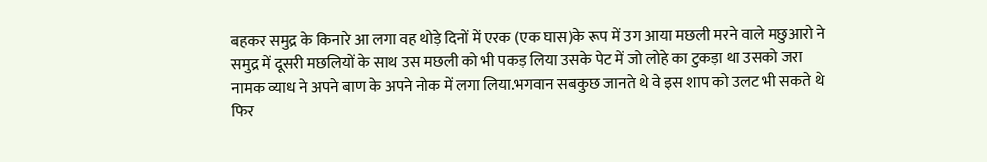बहकर समुद्र के किनारे आ लगा वह थोड़े दिनों में एरक (एक घास)के रूप में उग आया मछली मरने वाले मछुआरो ने समुद्र में दूसरी मछलियों के साथ उस मछली को भी पकड़ लिया उसके पेट में जो लोहे का टुकड़ा था उसको जरा नामक व्याध ने अपने बाण के अपने नोक में लगा लिया.भगवान सबकुछ जानते थे वे इस शाप को उलट भी सकते थे फिर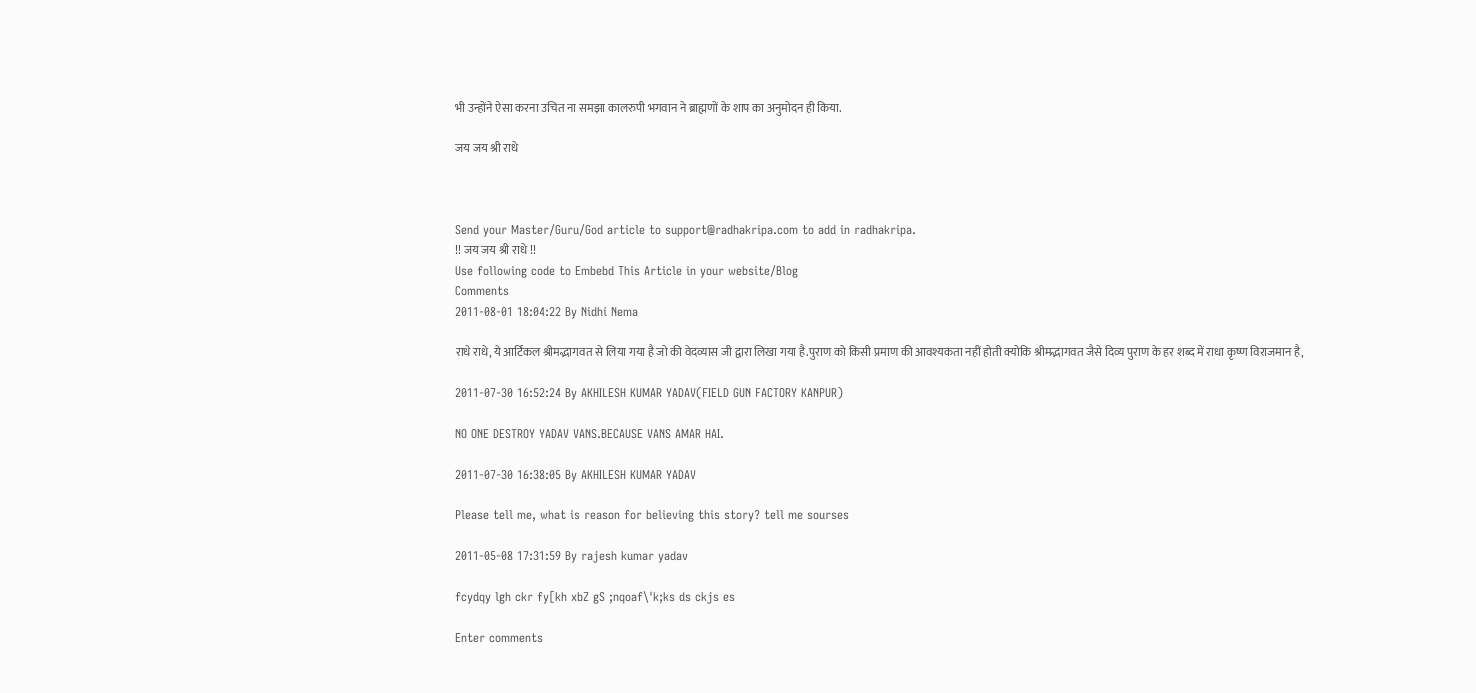भी उन्होंने ऐसा करना उचित ना समझा कालरुपी भगवान ने ब्राह्मणों के शाप का अनुमोदन ही किया.

जय जय श्री राधे



Send your Master/Guru/God article to support@radhakripa.com to add in radhakripa.
!! जय जय श्री राधे !!
Use following code to Embebd This Article in your website/Blog
Comments
2011-08-01 18:04:22 By Nidhi Nema

राधे राधे, ये आर्टिकल श्रीमद्भागवत से लिया गया है जो की वेदव्यास जी द्वारा लिखा गया है.पुराण को किसी प्रमाण की आवश्यकता नहीं होती क्योकि श्रीमद्भागवत जैसे दिव्य पुराण के हर शब्द में राधा कृष्ण विराजमान है,

2011-07-30 16:52:24 By AKHILESH KUMAR YADAV(FIELD GUN FACTORY KANPUR)

NO ONE DESTROY YADAV VANS.BECAUSE VANS AMAR HAI.

2011-07-30 16:38:05 By AKHILESH KUMAR YADAV

Please tell me, what is reason for believing this story? tell me sourses

2011-05-08 17:31:59 By rajesh kumar yadav

fcydqy lgh ckr fy[kh xbZ gS ;nqoaf\'k;ks ds ckjs es

Enter comments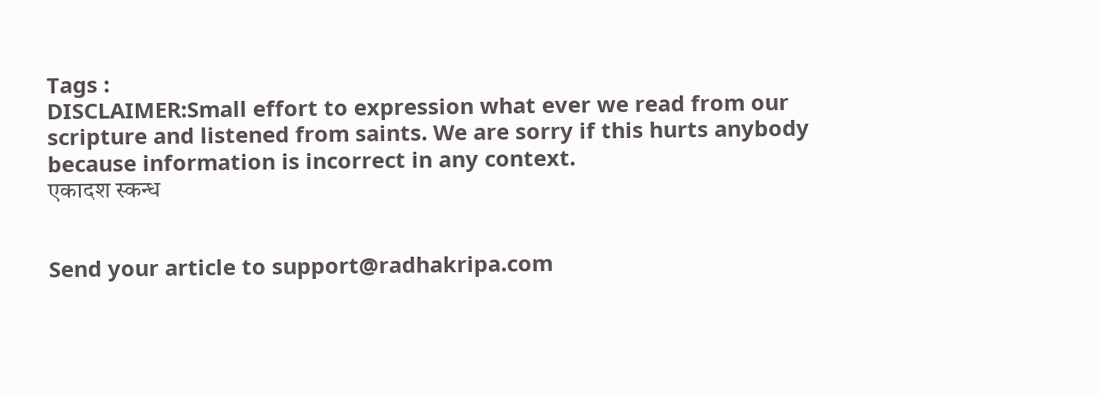Tags :
DISCLAIMER:Small effort to expression what ever we read from our scripture and listened from saints. We are sorry if this hurts anybody because information is incorrect in any context.
एकादश स्कन्ध


Send your article to support@radhakripa.com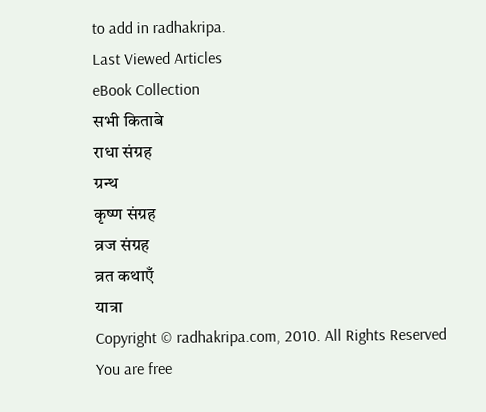to add in radhakripa.
Last Viewed Articles
eBook Collection
सभी किताबे
राधा संग्रह
ग्रन्थ
कृष्ण संग्रह
व्रज संग्रह
व्रत कथाएँ
यात्रा
Copyright © radhakripa.com, 2010. All Rights Reserved
You are free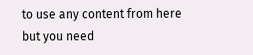to use any content from here but you need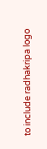to include radhakripa logo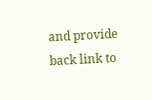and provide back link to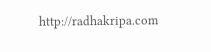http://radhakripa.com